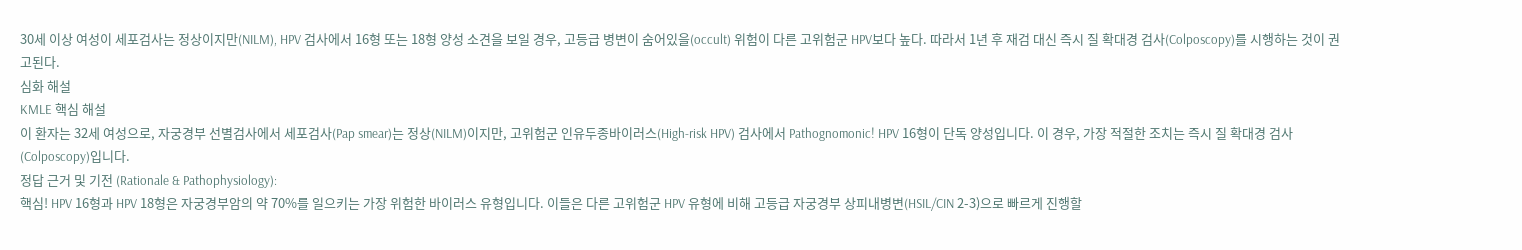30세 이상 여성이 세포검사는 정상이지만(NILM), HPV 검사에서 16형 또는 18형 양성 소견을 보일 경우, 고등급 병변이 숨어있을(occult) 위험이 다른 고위험군 HPV보다 높다. 따라서 1년 후 재검 대신 즉시 질 확대경 검사(Colposcopy)를 시행하는 것이 권고된다.
심화 해설
KMLE 핵심 해설
이 환자는 32세 여성으로, 자궁경부 선별검사에서 세포검사(Pap smear)는 정상(NILM)이지만, 고위험군 인유두종바이러스(High-risk HPV) 검사에서 Pathognomonic! HPV 16형이 단독 양성입니다. 이 경우, 가장 적절한 조치는 즉시 질 확대경 검사(Colposcopy)입니다.
정답 근거 및 기전 (Rationale & Pathophysiology):
핵심! HPV 16형과 HPV 18형은 자궁경부암의 약 70%를 일으키는 가장 위험한 바이러스 유형입니다. 이들은 다른 고위험군 HPV 유형에 비해 고등급 자궁경부 상피내병변(HSIL/CIN 2-3)으로 빠르게 진행할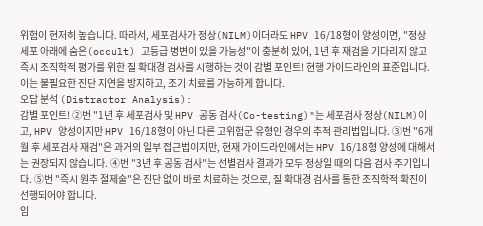위험이 현저히 높습니다. 따라서, 세포검사가 정상(NILM)이더라도 HPV 16/18형이 양성이면, "정상 세포 아래에 숨은(occult) 고등급 병변이 있을 가능성"이 충분히 있어, 1년 후 재검을 기다리지 않고 즉시 조직학적 평가를 위한 질 확대경 검사를 시행하는 것이 감별 포인트! 현행 가이드라인의 표준입니다. 이는 불필요한 진단 지연을 방지하고, 조기 치료를 가능하게 합니다.
오답 분석 (Distractor Analysis):
감별 포인트! ②번 "1년 후 세포검사 및 HPV 공동 검사(Co-testing)"는 세포검사 정상(NILM)이고, HPV 양성이지만 HPV 16/18형이 아닌 다른 고위험군 유형인 경우의 추적 관리법입니다. ③번 "6개월 후 세포검사 재검"은 과거의 일부 접근법이지만, 현재 가이드라인에서는 HPV 16/18형 양성에 대해서는 권장되지 않습니다. ④번 "3년 후 공동 검사"는 선별검사 결과가 모두 정상일 때의 다음 검사 주기입니다. ⑤번 "즉시 원추 절제술"은 진단 없이 바로 치료하는 것으로, 질 확대경 검사를 통한 조직학적 확진이 선행되어야 합니다.
임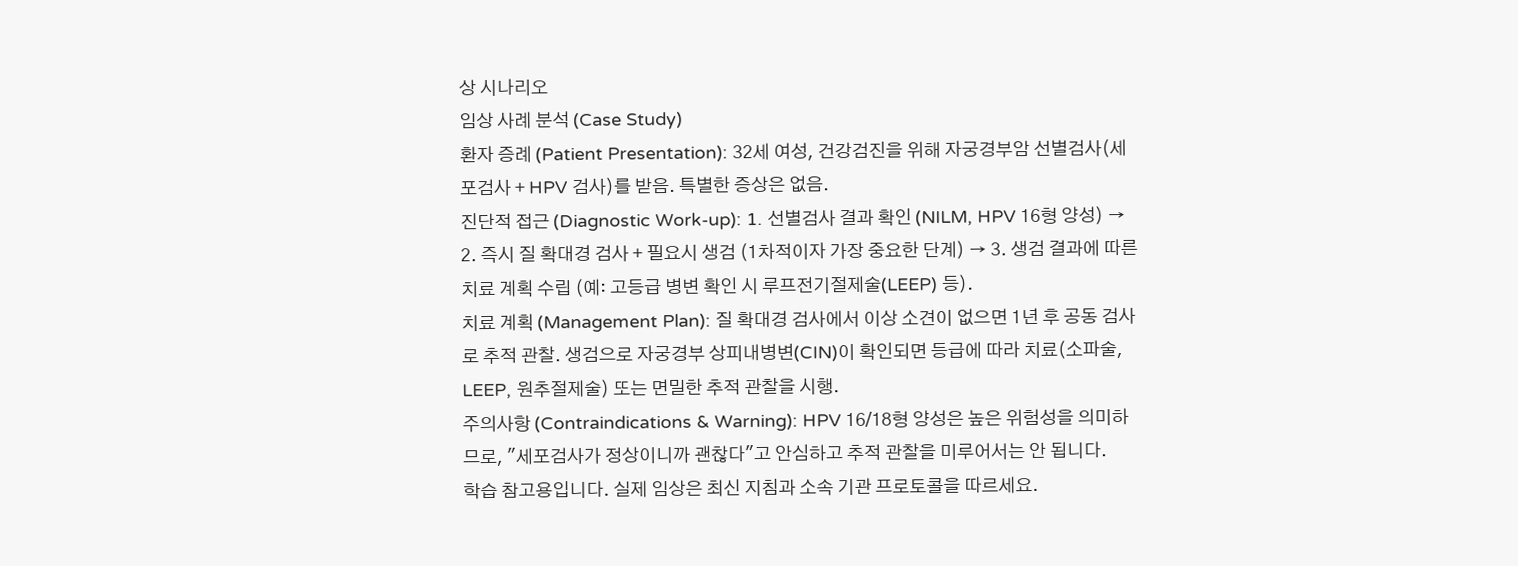상 시나리오
임상 사례 분석 (Case Study)
환자 증례 (Patient Presentation): 32세 여성, 건강검진을 위해 자궁경부암 선별검사(세포검사 + HPV 검사)를 받음. 특별한 증상은 없음.
진단적 접근 (Diagnostic Work-up): 1. 선별검사 결과 확인 (NILM, HPV 16형 양성) → 2. 즉시 질 확대경 검사 + 필요시 생검 (1차적이자 가장 중요한 단계) → 3. 생검 결과에 따른 치료 계획 수립 (예: 고등급 병변 확인 시 루프전기절제술(LEEP) 등).
치료 계획 (Management Plan): 질 확대경 검사에서 이상 소견이 없으면 1년 후 공동 검사로 추적 관찰. 생검으로 자궁경부 상피내병변(CIN)이 확인되면 등급에 따라 치료(소파술, LEEP, 원추절제술) 또는 면밀한 추적 관찰을 시행.
주의사항 (Contraindications & Warning): HPV 16/18형 양성은 높은 위험성을 의미하므로, "세포검사가 정상이니까 괜찮다"고 안심하고 추적 관찰을 미루어서는 안 됩니다.
학습 참고용입니다. 실제 임상은 최신 지침과 소속 기관 프로토콜을 따르세요.